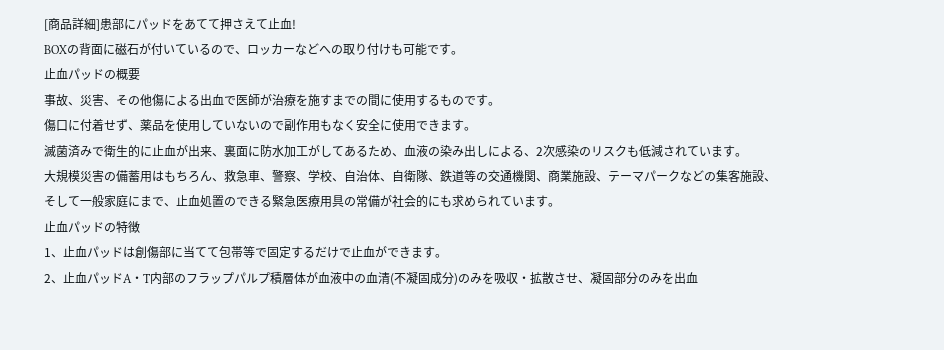[商品詳細]患部にパッドをあてて押さえて止血!
BOXの背面に磁石が付いているので、ロッカーなどへの取り付けも可能です。
止血パッドの概要
事故、災害、その他傷による出血で医師が治療を施すまでの間に使用するものです。
傷口に付着せず、薬品を使用していないので副作用もなく安全に使用できます。
滅菌済みで衛生的に止血が出来、裏面に防水加工がしてあるため、血液の染み出しによる、2次感染のリスクも低減されています。
大規模災害の備蓄用はもちろん、救急車、警察、学校、自治体、自衛隊、鉄道等の交通機関、商業施設、テーマパークなどの集客施設、そして一般家庭にまで、止血処置のできる緊急医療用具の常備が社会的にも求められています。
止血パッドの特徴
1、止血パッドは創傷部に当てて包帯等で固定するだけで止血ができます。
2、止血パッドA・T内部のフラップパルプ積層体が血液中の血清(不凝固成分)のみを吸収・拡散させ、凝固部分のみを出血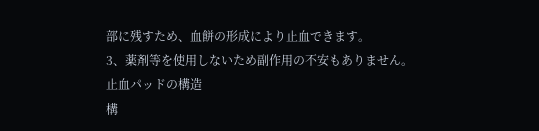部に残すため、血餅の形成により止血できます。
3、薬剤等を使用しないため副作用の不安もありません。
止血パッドの構造
構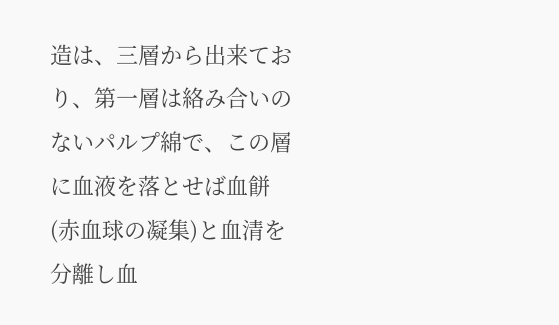造は、三層から出来ており、第一層は絡み合いのないパルプ綿で、この層に血液を落とせば血餅(赤血球の凝集)と血清を分離し血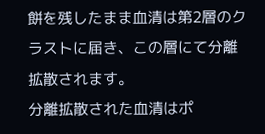餅を残したまま血清は第2層のクラストに届き、この層にて分離拡散されます。
分離拡散された血清はポ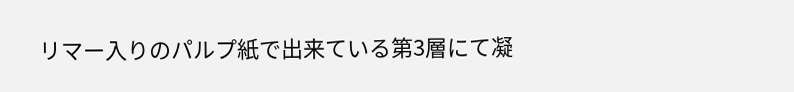リマー入りのパルプ紙で出来ている第3層にて凝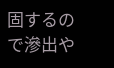固するので滲出や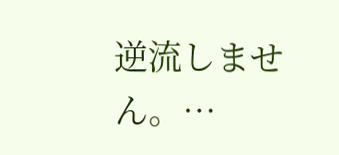逆流しません。…